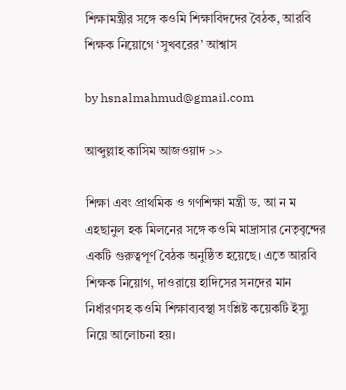শিক্ষামন্ত্রীর সঙ্গে কওমি শিক্ষাবিদদের বৈঠক, আরবি শিক্ষক নিয়োগে ‘সুখবরের’ আশ্বাস

by hsnalmahmud@gmail.com

আব্দুল্লাহ কাসিম আজওয়াদ >>

শিক্ষা এবং প্রাথমিক ও গণশিক্ষা মন্ত্রী ড. আ ন ম এহছানুল হক মিলনের সঙ্গে কওমি মাদ্রাসার নেতৃবৃন্দের একটি গুরুত্বপূর্ণ বৈঠক অনুষ্ঠিত হয়েছে। এতে আরবি শিক্ষক নিয়োগ, দাওরায়ে হাদিসের সনদের মান নির্ধারণসহ কওমি শিক্ষাব্যবস্থা সংশ্লিষ্ট কয়েকটি ইস্যু নিয়ে আলোচনা হয়।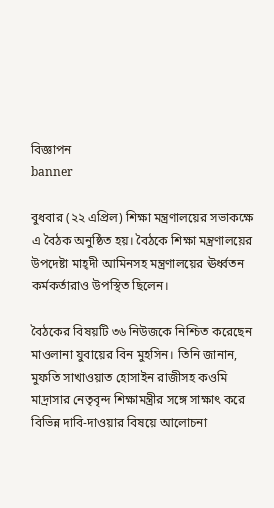বিজ্ঞাপন
banner

বুধবার (২২ এপ্রিল) শিক্ষা মন্ত্রণালয়ের সভাকক্ষে এ বৈঠক অনুষ্ঠিত হয়। বৈঠকে শিক্ষা মন্ত্রণালয়ের উপদেষ্টা মাহ্‌দী আমিনসহ মন্ত্রণালয়ের ঊর্ধ্বতন কর্মকর্তারাও উপস্থিত ছিলেন।

বৈঠকের বিষয়টি ৩৬ নিউজকে নিশ্চিত করেছেন মাওলানা যুবায়ের বিন মুহসিন। তিনি জানান, মুফতি সাখাওয়াত হোসাইন রাজীসহ কওমি মাদ্রাসার নেতৃবৃন্দ শিক্ষামন্ত্রীর সঙ্গে সাক্ষাৎ করে বিভিন্ন দাবি-দাওয়ার বিষয়ে আলোচনা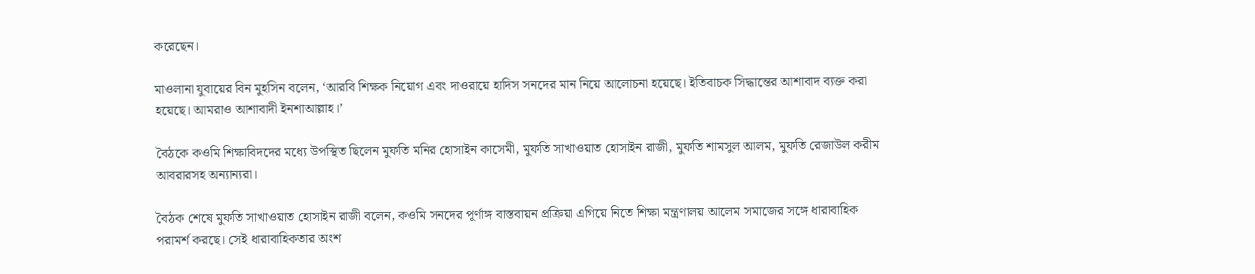করেছেন।

মাওলানা যুবায়ের বিন মুহসিন বলেন, ‘আরবি শিক্ষক নিয়োগ এবং দাওরায়ে হাদিস সনদের মান নিয়ে আলোচনা হয়েছে। ইতিবাচক সিদ্ধান্তের আশাবাদ ব্যক্ত করা হয়েছে। আমরাও আশাবাদী ইনশাআল্লাহ।’

বৈঠকে কওমি শিক্ষাবিদদের মধ্যে উপস্থিত ছিলেন মুফতি মনির হোসাইন কাসেমী, মুফতি সাখাওয়াত হোসাইন রাজী, মুফতি শামসুল আলম, মুফতি রেজাউল করীম আবরারসহ অন্যান্যরা।

বৈঠক শেষে মুফতি সাখাওয়াত হোসাইন রাজী বলেন, কওমি সনদের পূর্ণাঙ্গ বাস্তবায়ন প্রক্রিয়া এগিয়ে নিতে শিক্ষা মন্ত্রণালয় আলেম সমাজের সঙ্গে ধারাবাহিক পরামর্শ করছে। সেই ধারাবাহিকতার অংশ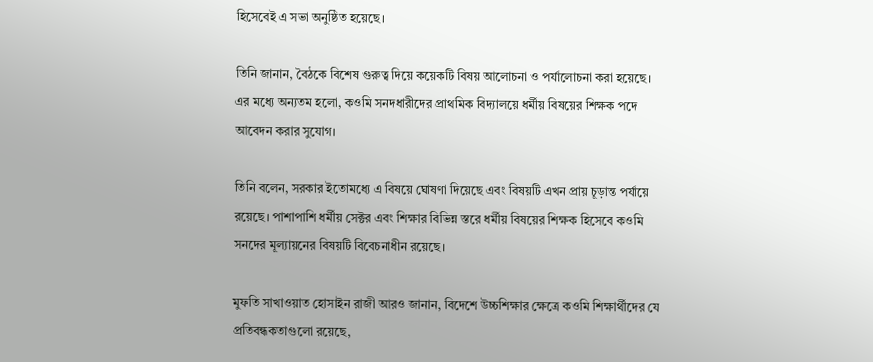হিসেবেই এ সভা অনুষ্ঠিত হয়েছে।

তিনি জানান, বৈঠকে বিশেষ গুরুত্ব দিয়ে কয়েকটি বিষয় আলোচনা ও পর্যালোচনা করা হয়েছে। এর মধ্যে অন্যতম হলো, কওমি সনদধারীদের প্রাথমিক বিদ্যালয়ে ধর্মীয় বিষয়ের শিক্ষক পদে আবেদন করার সুযোগ।

তিনি বলেন, সরকার ইতোমধ্যে এ বিষয়ে ঘোষণা দিয়েছে এবং বিষয়টি এখন প্রায় চূড়ান্ত পর্যায়ে রয়েছে। পাশাপাশি ধর্মীয় সেক্টর এবং শিক্ষার বিভিন্ন স্তরে ধর্মীয় বিষয়ের শিক্ষক হিসেবে কওমি সনদের মূল্যায়নের বিষয়টি বিবেচনাধীন রয়েছে।

মুফতি সাখাওয়াত হোসাইন রাজী আরও জানান, বিদেশে উচ্চশিক্ষার ক্ষেত্রে কওমি শিক্ষার্থীদের যে প্রতিবন্ধকতাগুলো রয়েছে,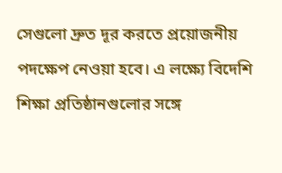সেগুলো দ্রুত দূর করতে প্রয়োজনীয় পদক্ষেপ নেওয়া হবে। এ লক্ষ্যে বিদেশি শিক্ষা প্রতিষ্ঠানগুলোর সঙ্গে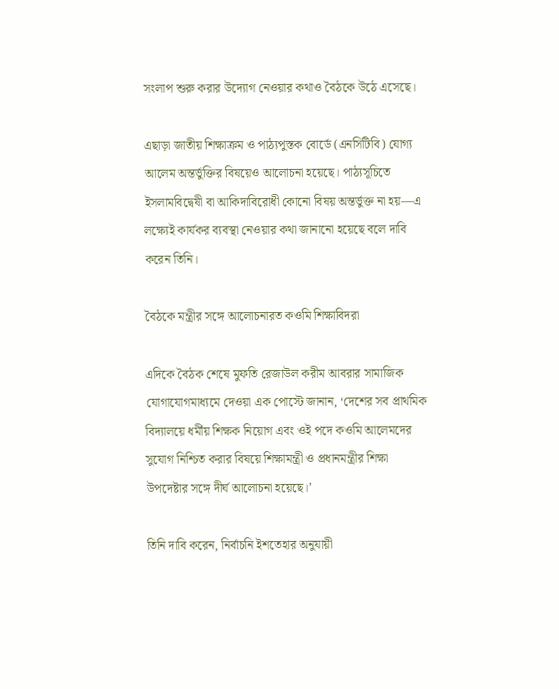সংলাপ শুরু করার উদ্যোগ নেওয়ার কথাও বৈঠকে উঠে এসেছে।

এছাড়া জাতীয় শিক্ষাক্রম ও পাঠ্যপুস্তক বোর্ডে (এনসিটিবি) যোগ্য আলেম অন্তর্ভুক্তির বিষয়েও আলোচনা হয়েছে। পাঠ্যসূচিতে ইসলামবিদ্বেষী বা আকিদাবিরোধী কোনো বিষয় অন্তর্ভুক্ত না হয়—এ লক্ষ্যেই কার্যকর ব্যবস্থা নেওয়ার কথা জানানো হয়েছে বলে দাবি করেন তিনি।

বৈঠকে মন্ত্রীর সঙ্গে আলোচনারত কওমি শিক্ষাবিদরা

এদিকে বৈঠক শেষে মুফতি রেজাউল করীম আবরার সামাজিক যোগাযোগমাধ্যমে দেওয়া এক পোস্টে জানান, ‘দেশের সব প্রাথমিক বিদ্যালয়ে ধর্মীয় শিক্ষক নিয়োগ এবং ওই পদে কওমি আলেমদের সুযোগ নিশ্চিত করার বিষয়ে শিক্ষামন্ত্রী ও প্রধানমন্ত্রীর শিক্ষা উপদেষ্টার সঙ্গে দীর্ঘ আলোচনা হয়েছে।’

তিনি দাবি করেন, নির্বাচনি ইশতেহার অনুযায়ী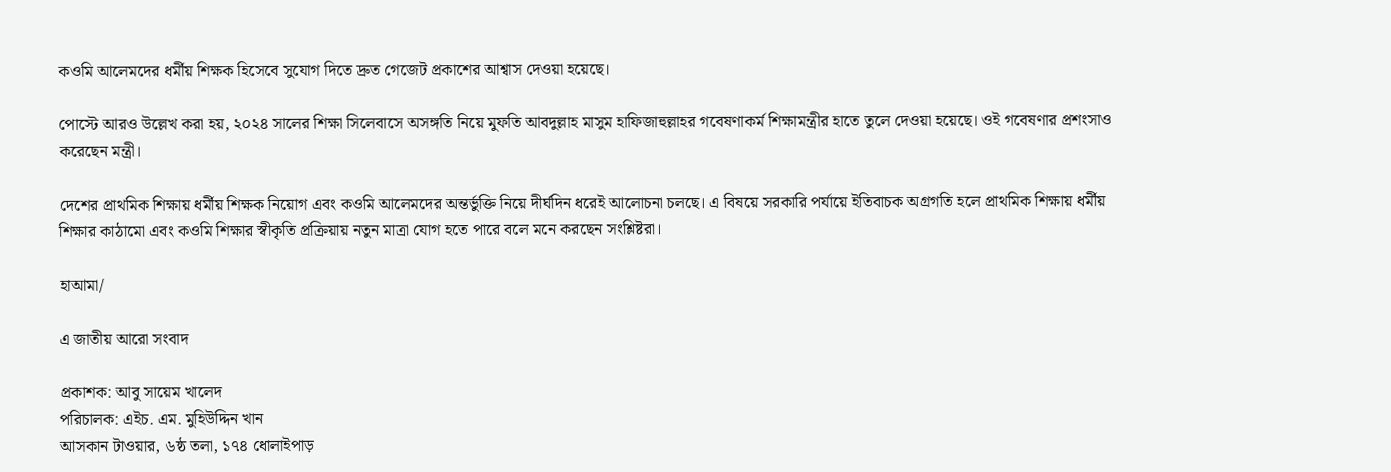কওমি আলেমদের ধর্মীয় শিক্ষক হিসেবে সুযোগ দিতে দ্রুত গেজেট প্রকাশের আশ্বাস দেওয়া হয়েছে।

পোস্টে আরও উল্লেখ করা হয়, ২০২৪ সালের শিক্ষা সিলেবাসে অসঙ্গতি নিয়ে মুফতি আবদুল্লাহ মাসুম হাফিজাহুল্লাহর গবেষণাকর্ম শিক্ষামন্ত্রীর হাতে তুলে দেওয়া হয়েছে। ওই গবেষণার প্রশংসাও করেছেন মন্ত্রী।

দেশের প্রাথমিক শিক্ষায় ধর্মীয় শিক্ষক নিয়োগ এবং কওমি আলেমদের অন্তর্ভুক্তি নিয়ে দীর্ঘদিন ধরেই আলোচনা চলছে। এ বিষয়ে সরকারি পর্যায়ে ইতিবাচক অগ্রগতি হলে প্রাথমিক শিক্ষায় ধর্মীয় শিক্ষার কাঠামো এবং কওমি শিক্ষার স্বীকৃতি প্রক্রিয়ায় নতুন মাত্রা যোগ হতে পারে বলে মনে করছেন সংশ্লিষ্টরা।

হাআমা/

এ জাতীয় আরো সংবাদ

প্রকাশক: আবু সায়েম খালেদ
পরিচালক: এইচ. এম. মুহিউদ্দিন খান
আসকান টাওয়ার, ৬ষ্ঠ তলা, ১৭৪ ধোলাইপাড়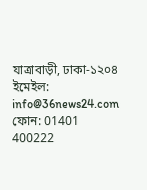যাত্রাবাড়ী, ঢাকা-১২০৪
ইমেইল: info@36news24.com
ফোন: 01401 400222